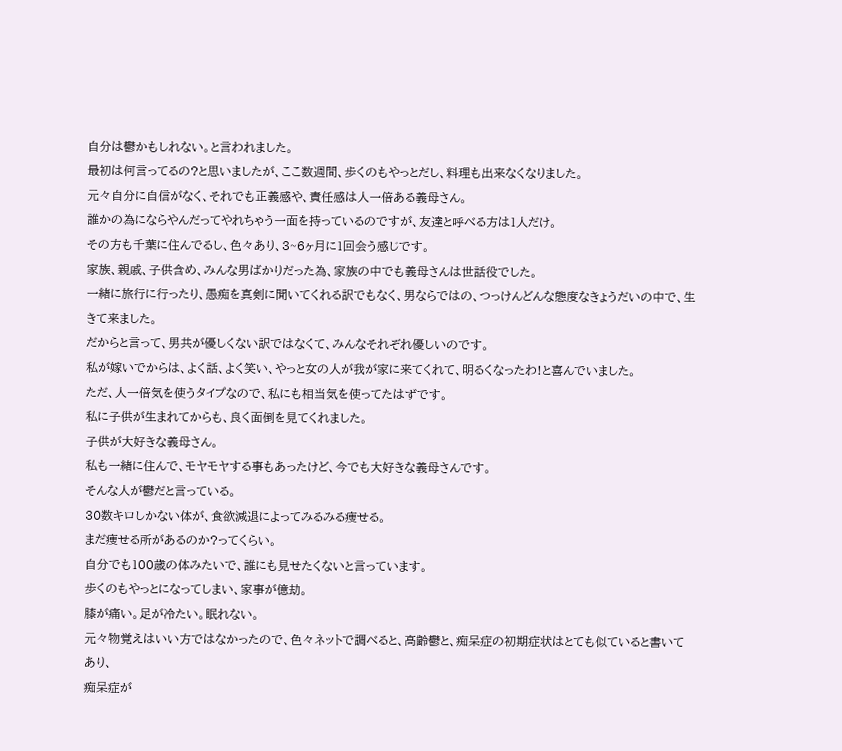自分は鬱かもしれない。と言われました。
最初は何言ってるの?と思いましたが、ここ数週間、歩くのもやっとだし、料理も出来なくなりました。
元々自分に自信がなく、それでも正義感や、責任感は人一倍ある義母さん。
誰かの為にならやんだってやれちゃう一面を持っているのですが、友達と呼べる方は1人だけ。
その方も千葉に住んでるし、色々あり、3~6ヶ月に1回会う感じです。
家族、親戚、子供含め、みんな男ばかりだった為、家族の中でも義母さんは世話役でした。
一緒に旅行に行ったり、愚痴を真剣に聞いてくれる訳でもなく、男ならではの、つっけんどんな態度なきょうだいの中で、生きて来ました。
だからと言って、男共が優しくない訳ではなくて、みんなそれぞれ優しいのです。
私が嫁いでからは、よく話、よく笑い、やっと女の人が我が家に来てくれて、明るくなったわ!と喜んでいました。
ただ、人一倍気を使うタイプなので、私にも相当気を使ってたはずです。
私に子供が生まれてからも、良く面倒を見てくれました。
子供が大好きな義母さん。
私も一緒に住んで、モヤモヤする事もあったけど、今でも大好きな義母さんです。
そんな人が鬱だと言っている。
30数キロしかない体が、食欲減退によってみるみる痩せる。
まだ痩せる所があるのか?ってくらい。
自分でも100歳の体みたいで、誰にも見せたくないと言っています。
歩くのもやっとになってしまい、家事が億劫。
膝が痛い。足が冷たい。眠れない。
元々物覚えはいい方ではなかったので、色々ネットで調べると、高齢鬱と、痴呆症の初期症状はとても似ていると書いてあり、
痴呆症が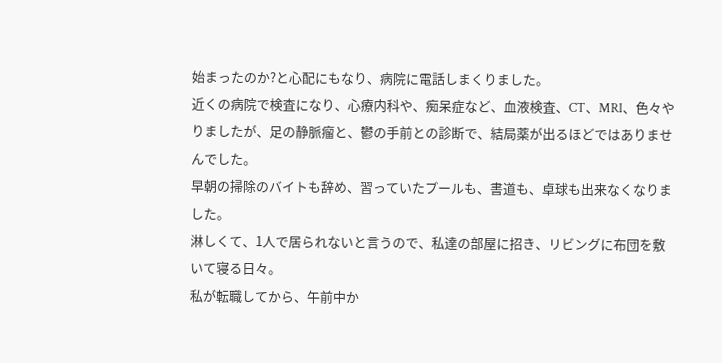始まったのか?と心配にもなり、病院に電話しまくりました。
近くの病院で検査になり、心療内科や、痴呆症など、血液検査、CT、MRI、色々やりましたが、足の静脈瘤と、鬱の手前との診断で、結局薬が出るほどではありませんでした。
早朝の掃除のバイトも辞め、習っていたプールも、書道も、卓球も出来なくなりました。
淋しくて、1人で居られないと言うので、私達の部屋に招き、リビングに布団を敷いて寝る日々。
私が転職してから、午前中か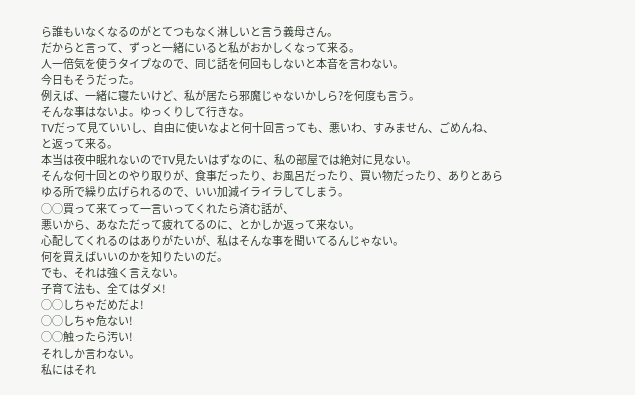ら誰もいなくなるのがとてつもなく淋しいと言う義母さん。
だからと言って、ずっと一緒にいると私がおかしくなって来る。
人一倍気を使うタイプなので、同じ話を何回もしないと本音を言わない。
今日もそうだった。
例えば、一緒に寝たいけど、私が居たら邪魔じゃないかしら?を何度も言う。
そんな事はないよ。ゆっくりして行きな。
TVだって見ていいし、自由に使いなよと何十回言っても、悪いわ、すみません、ごめんね、と返って来る。
本当は夜中眠れないのでTV見たいはずなのに、私の部屋では絶対に見ない。
そんな何十回とのやり取りが、食事だったり、お風呂だったり、買い物だったり、ありとあらゆる所で繰り広げられるので、いい加減イライラしてしまう。
◯◯買って来てって一言いってくれたら済む話が、
悪いから、あなただって疲れてるのに、とかしか返って来ない。
心配してくれるのはありがたいが、私はそんな事を聞いてるんじゃない。
何を買えばいいのかを知りたいのだ。
でも、それは強く言えない。
子育て法も、全てはダメ!
◯◯しちゃだめだよ!
◯◯しちゃ危ない!
◯◯触ったら汚い!
それしか言わない。
私にはそれ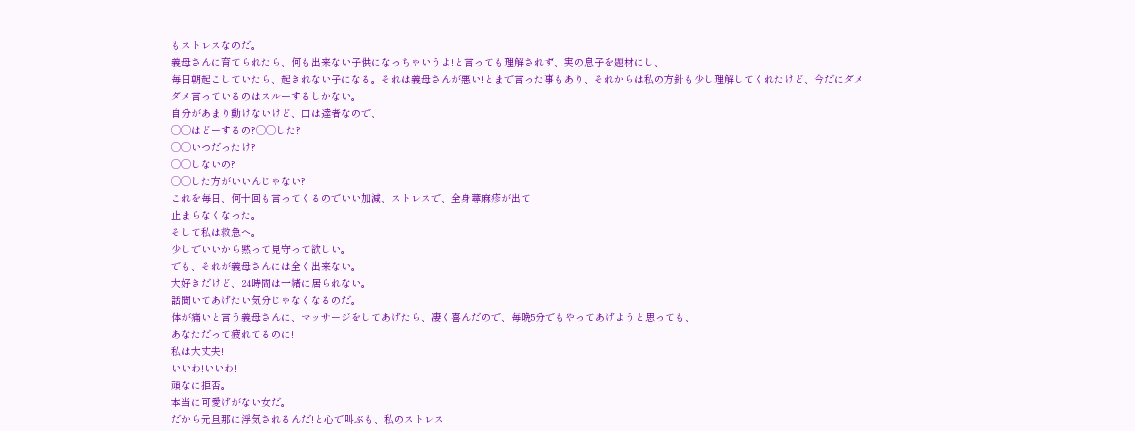もストレスなのだ。
義母さんに育てられたら、何も出来ない子供になっちゃいうよ!と言っても理解されず、実の息子を題材にし、
毎日朝起こしていたら、起きれない子になる。それは義母さんが悪い!とまで言った事もあり、それからは私の方針も少し理解してくれたけど、今だにダメダメ言っているのはスルーするしかない。
自分があまり動けないけど、口は達者なので、
◯◯はどーするの?◯◯した?
◯◯いつだったけ?
◯◯しないの?
◯◯した方がいいんじゃない?
これを毎日、何十回も言ってくるのでいい加減、ストレスで、全身蕁麻疹が出て
止まらなくなった。
そして私は救急へ。
少しでいいから黙って見守って欲しい。
でも、それが義母さんには全く出来ない。
大好きだけど、24時間は一緒に居られない。
話聞いてあげたい気分じゃなくなるのだ。
体が痛いと言う義母さんに、マッサージをしてあげたら、凄く喜んだので、毎晩5分でもやってあげようと思っても、
あなただって疲れてるのに!
私は大丈夫!
いいわ!いいわ!
頑なに拒否。
本当に可愛げがない女だ。
だから元旦那に浮気されるんだ!と心で叫ぶも、私のストレス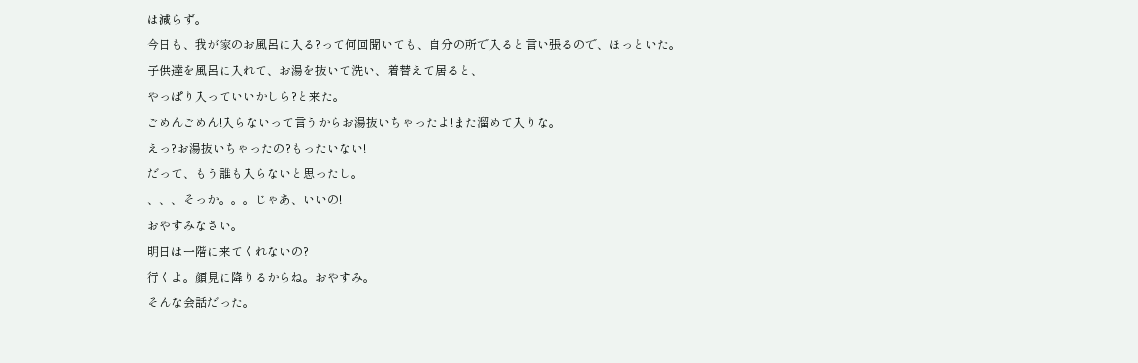は減らず。
今日も、我が家のお風呂に入る?って何回聞いても、自分の所で入ると言い張るので、ほっといた。
子供達を風呂に入れて、お湯を抜いて洗い、着替えて居ると、
やっぱり入っていいかしら?と来た。
ごめんごめん!入らないって言うからお湯抜いちゃったよ!また溜めて入りな。
えっ?お湯抜いちゃったの?もったいない!
だって、もう誰も入らないと思ったし。
、、、そっか。。。じゃあ、いいの!
おやすみなさい。
明日は一階に来てくれないの?
行くよ。顔見に降りるからね。おやすみ。
そんな会話だった。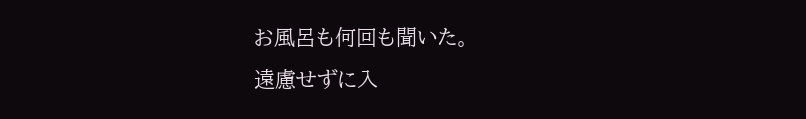お風呂も何回も聞いた。
遠慮せずに入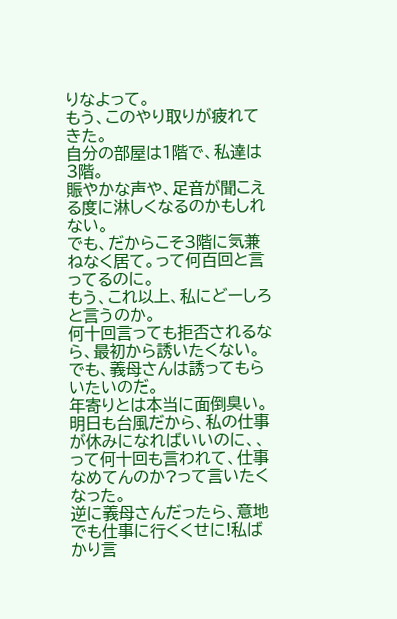りなよって。
もう、このやり取りが疲れてきた。
自分の部屋は1階で、私達は3階。
賑やかな声や、足音が聞こえる度に淋しくなるのかもしれない。
でも、だからこそ3階に気兼ねなく居て。って何百回と言ってるのに。
もう、これ以上、私にどーしろと言うのか。
何十回言っても拒否されるなら、最初から誘いたくない。
でも、義母さんは誘ってもらいたいのだ。
年寄りとは本当に面倒臭い。
明日も台風だから、私の仕事が休みになればいいのに、、って何十回も言われて、仕事なめてんのか?って言いたくなった。
逆に義母さんだったら、意地でも仕事に行くくせに!私ばかり言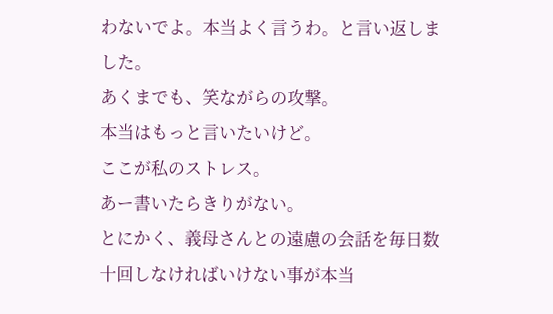わないでよ。本当よく言うわ。と言い返しました。
あくまでも、笑ながらの攻撃。
本当はもっと言いたいけど。
ここが私のストレス。
あー書いたらきりがない。
とにかく、義母さんとの遠慮の会話を毎日数十回しなければいけない事が本当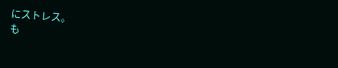にストレス。
も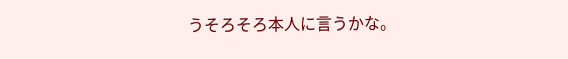うそろそろ本人に言うかな。